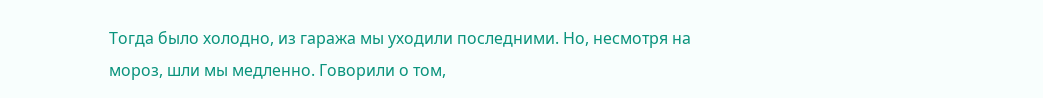Тогда было холодно, из гаража мы уходили последними. Но, несмотря на мороз, шли мы медленно. Говорили о том,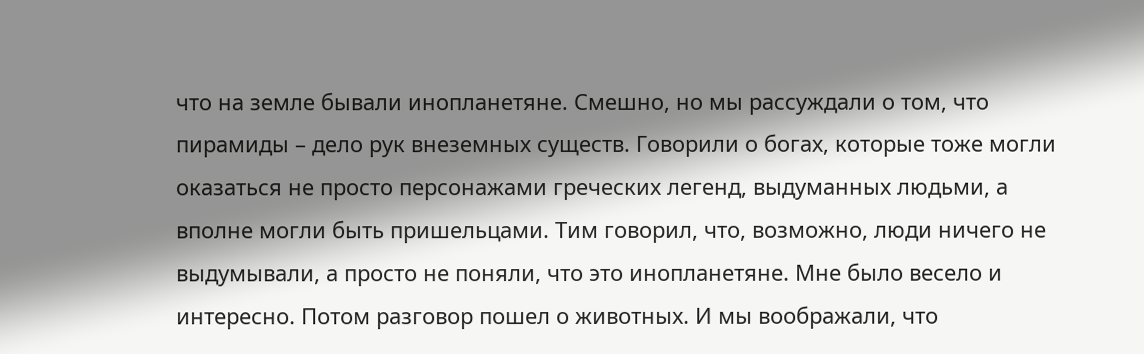что на земле бывали инопланетяне. Смешно, но мы рассуждали о том, что пирамиды – дело рук внеземных существ. Говорили о богах, которые тоже могли оказаться не просто персонажами греческих легенд, выдуманных людьми, а вполне могли быть пришельцами. Тим говорил, что, возможно, люди ничего не выдумывали, а просто не поняли, что это инопланетяне. Мне было весело и интересно. Потом разговор пошел о животных. И мы воображали, что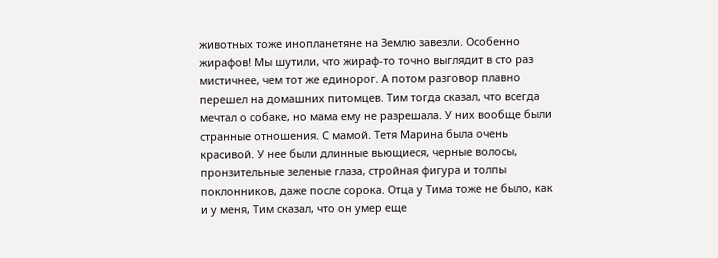животных тоже инопланетяне на Землю завезли. Особенно жирафов! Мы шутили, что жираф-то точно выглядит в сто раз мистичнее, чем тот же единорог. А потом разговор плавно перешел на домашних питомцев. Тим тогда сказал, что всегда мечтал о собаке, но мама ему не разрешала. У них вообще были странные отношения. С мамой. Тетя Марина была очень красивой. У нее были длинные вьющиеся, черные волосы, пронзительные зеленые глаза, стройная фигура и толпы поклонников, даже после сорока. Отца у Тима тоже не было, как и у меня, Тим сказал, что он умер еще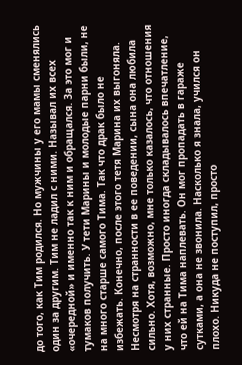до того, как Тим родился. Но мужчины у его мамы сменялись один за другим. Тим не ладил с ними. Называл их всех «очередной» и именно так к ним и обращался. За это мог и тумаков получить. У тети Марины и молодые парни были, не на много старше самого Тима. Так что драк было не избежать. Конечно, после этого тетя Марина их выгоняла. Несмотря на странности в ее поведении, сына она любила сильно. Хотя, возможно, мне только казалось, что отношения у них странные. Просто иногда складывалось впечатление, что ей на Тима наплевать. Он мог пропадать в гараже сутками, а она не звонила. Насколько я знала, учился он плохо. Никуда не поступил, просто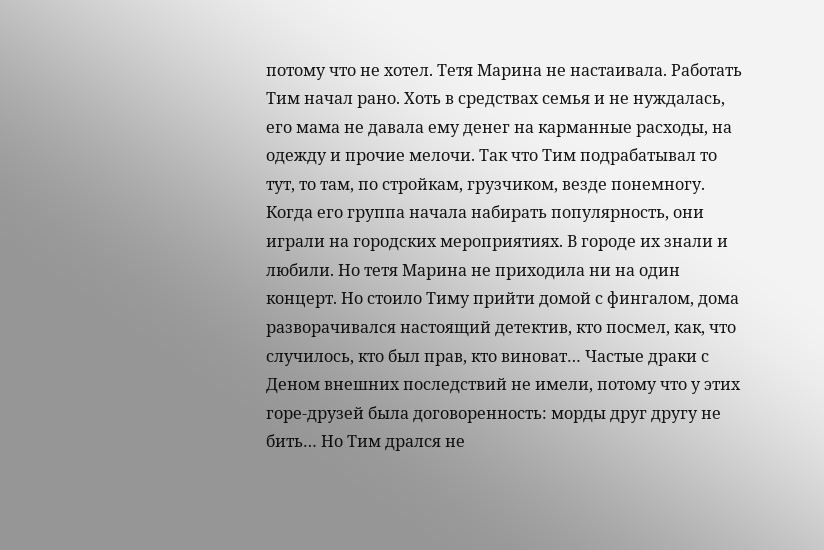потому что не хотел. Тетя Марина не настаивала. Работать Тим начал рано. Хоть в средствах семья и не нуждалась, его мама не давала ему денег на карманные расходы, на одежду и прочие мелочи. Так что Тим подрабатывал то тут, то там, по стройкам, грузчиком, везде понемногу. Когда его группа начала набирать популярность, они играли на городских мероприятиях. В городе их знали и любили. Но тетя Марина не приходила ни на один концерт. Но стоило Тиму прийти домой с фингалом, дома разворачивался настоящий детектив, кто посмел, как, что случилось, кто был прав, кто виноват… Частые драки с Деном внешних последствий не имели, потому что у этих горе-друзей была договоренность: морды друг другу не бить… Но Тим дрался не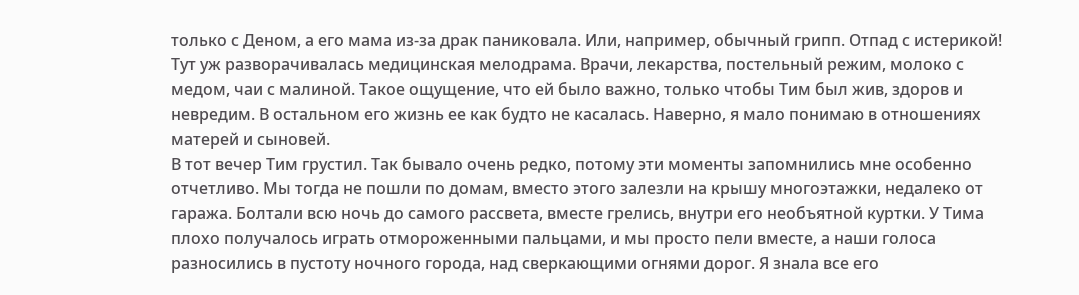только с Деном, а его мама из-за драк паниковала. Или, например, обычный грипп. Отпад с истерикой! Тут уж разворачивалась медицинская мелодрама. Врачи, лекарства, постельный режим, молоко с медом, чаи с малиной. Такое ощущение, что ей было важно, только чтобы Тим был жив, здоров и невредим. В остальном его жизнь ее как будто не касалась. Наверно, я мало понимаю в отношениях матерей и сыновей.
В тот вечер Тим грустил. Так бывало очень редко, потому эти моменты запомнились мне особенно отчетливо. Мы тогда не пошли по домам, вместо этого залезли на крышу многоэтажки, недалеко от гаража. Болтали всю ночь до самого рассвета, вместе грелись, внутри его необъятной куртки. У Тима плохо получалось играть отмороженными пальцами, и мы просто пели вместе, а наши голоса разносились в пустоту ночного города, над сверкающими огнями дорог. Я знала все его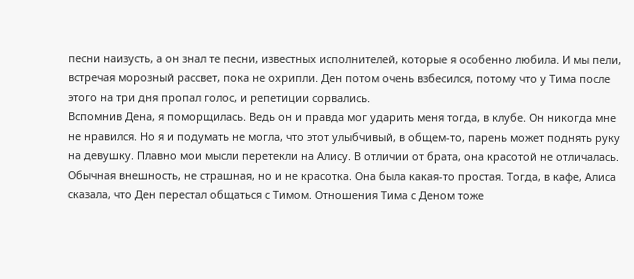песни наизусть, а он знал те песни, известных исполнителей, которые я особенно любила. И мы пели, встречая морозный рассвет, пока не охрипли. Ден потом очень взбесился, потому что у Тима после этого на три дня пропал голос, и репетиции сорвались.
Вспомнив Дена, я поморщилась. Ведь он и правда мог ударить меня тогда, в клубе. Он никогда мне не нравился. Но я и подумать не могла, что этот улыбчивый, в общем-то, парень может поднять руку на девушку. Плавно мои мысли перетекли на Алису. В отличии от брата, она красотой не отличалась. Обычная внешность, не страшная, но и не красотка. Она была какая-то простая. Тогда, в кафе, Алиса сказала, что Ден перестал общаться с Тимом. Отношения Тима с Деном тоже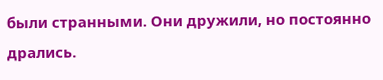были странными. Они дружили, но постоянно дрались.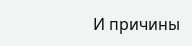И причины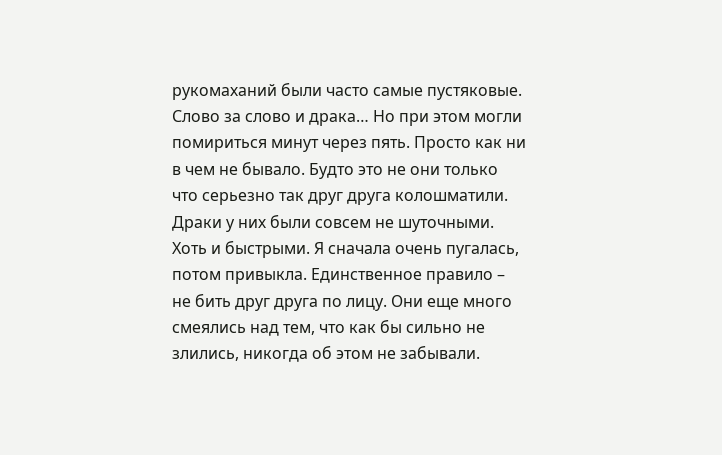рукомаханий были часто самые пустяковые. Слово за слово и драка… Но при этом могли помириться минут через пять. Просто как ни в чем не бывало. Будто это не они только что серьезно так друг друга колошматили. Драки у них были совсем не шуточными. Хоть и быстрыми. Я сначала очень пугалась, потом привыкла. Единственное правило – не бить друг друга по лицу. Они еще много смеялись над тем, что как бы сильно не злились, никогда об этом не забывали.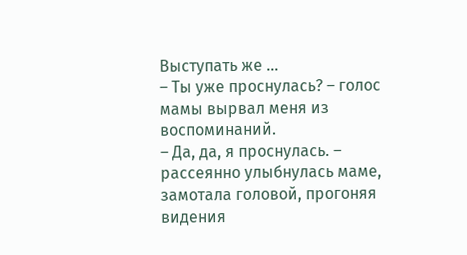Выступать же …
– Ты уже проснулась? – голос мамы вырвал меня из воспоминаний.
– Да, да, я проснулась. – рассеянно улыбнулась маме, замотала головой, прогоняя видения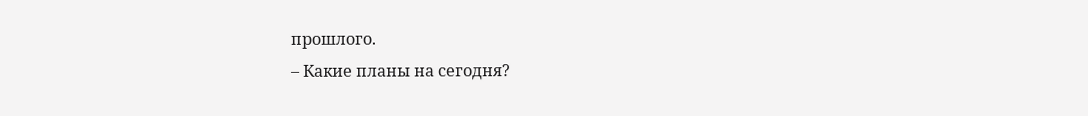прошлого.
– Какие планы на сегодня?